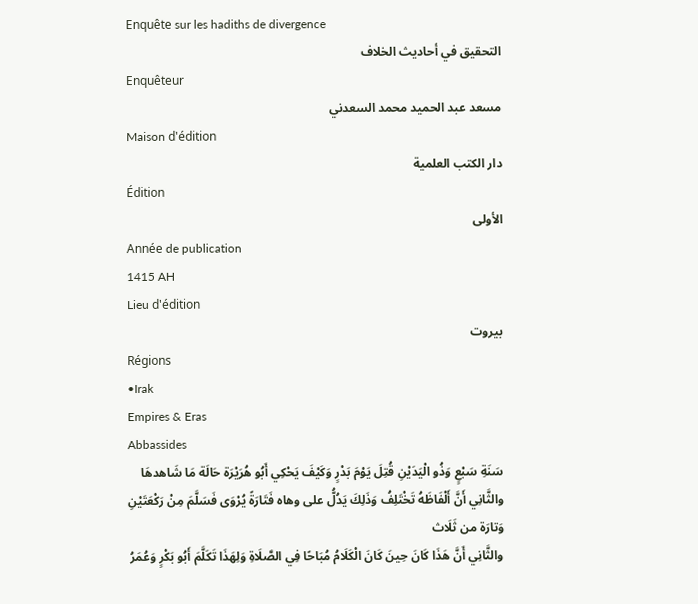Enquête sur les hadiths de divergence
التحقيق في أحاديث الخلاف
Enquêteur
مسعد عبد الحميد محمد السعدني
Maison d'édition
دار الكتب العلمية
Édition
الأولى
Année de publication
1415 AH
Lieu d'édition
بيروت
Régions
•Irak
Empires & Eras
Abbassides
سَنَةِ سَبْعٍ وَذُو الْيَدَيْنِ قُتِلَ يَوْمَ بَدْرٍ وَكَيْفَ يَحْكِي أَبُو هُرَيْرَة حَالَة مَا شَاهدهَا والثَّانِي أَنَّ أَلْفَاظَهُ تَخْتَلِفُ وَذَلِكَ يَدُلُّ على وهاه فَتَارَةً يُرْوَى فَسَلَّمَ مِنْ رَكْعَتَيْنِ وَتارَة من ثَلَاث
والثَّانِي أَنَّ هَذَا كَانَ حِينَ كَانَ الْكَلَامُ مُبَاحًا فِي الصَّلَاةِ وَلِهَذَا تَكَلَّمَ أَبُو بَكْرٍ وَعُمَرُ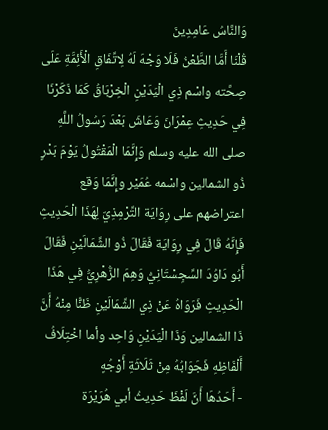وَالنَّاسُ عَامِدِينَ
قُلْنَا أَمَّا الطَّعْنُ فَلَا وَجْهَ لَهُ لِاتِّفَاقِ الْأَئِمَّةِ عَلَى صِحَّته واسْم ذِي الْيَدَيْنِ الْخِرْبَاقُ كَمَا ذَكَرْنَا فِي حَدِيثِ عِمْرَانَ وَعَاشَ بَعْدَ رَسُولُ اللَّهِ صلى الله عليه وسلم وَإِنَّمَا الْمَقْتُولُ يَوْمَ بَدْرٍ ذُو الشمالين واسْمه عُمَيْر وإِنَّمَا وَقع اعتراضهم على رِوَايَة التِّرْمِذِيّ لِهَذَا الْحَدِيثِ فَإِنَّهُ قَالَ فِي رِوَايَة فَقَالَ ذُو الشِّمَالَيْنِ فَقَالَ أَبُو دَاوُدَ السِّجِسْتَانِيُّ وَهِمَ الزُّهْرِيُّ فِي هَذَا الْحَدِيثِ فَرَوَاهُ عَنْ ذِي الشِّمَالَيْنِ ظَنًّا مِنْهُ أَنَّ ذَا الشمالين وَذَا الْيَدَيْنِ وَاحِد وأما اخْتِلَافُ أَلْفَاظِهِ فَجَوَابُهُ مِنْ ثَلَاثَةِ أَوْجُهٍ
- أَحَدُهَا أَنَّ لَفْظَ حَدِيثُ أبي هُرَيْرَة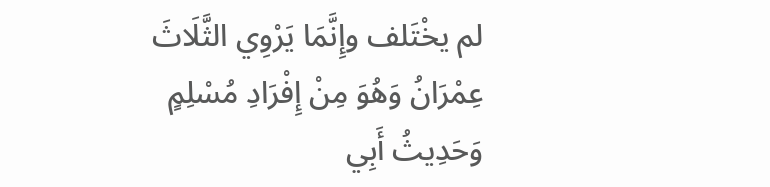لم يخْتَلف وإِنَّمَا يَرْوِي الثَّلَاثَ عِمْرَانُ وَهُوَ مِنْ إِفْرَادِ مُسْلِمٍ وَحَدِيثُ أَبِي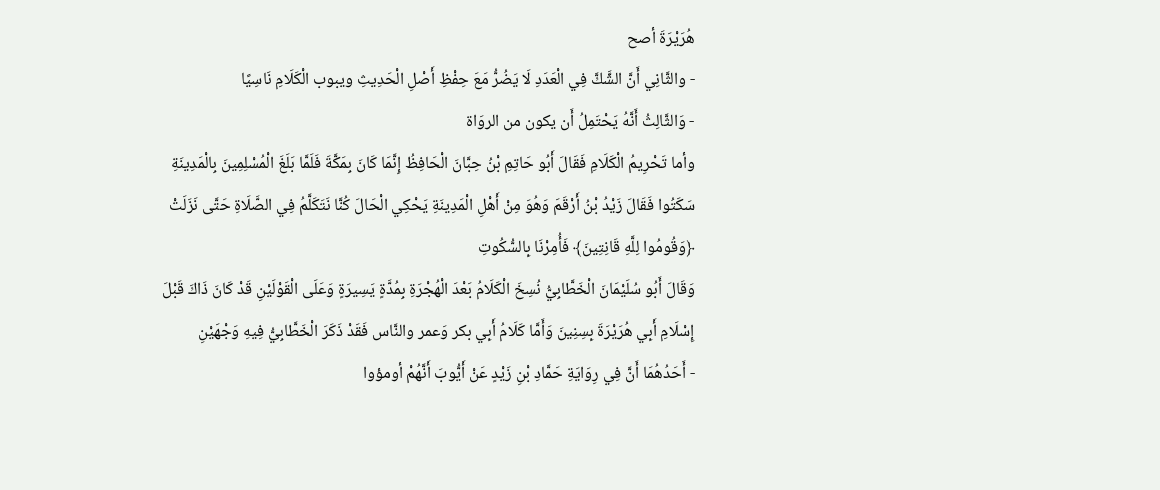هُرَيْرَةَ أصح
- والثَّانِي أَنَّ الشَّكَّ فِي الْعَدَدِ لَا يَضُرُّ مَعَ حِفْظِ أَصْلِ الْحَدِيثِ ويبوب الْكَلَامِ نَاسِيًا
- وَالثَّالِثُ أَنَّهُ يَحْتَمِلُ أَن يكون من الروَاة
وأما تَحْرِيمُ الْكَلَامِ فَقَالَ أَبُو حَاتِمِ بْنُ حِبَّانَ الْحَافِظُ إِنَّمَا كَانَ بِمَكَّةَ فَلَمَّا بَلَغَ الْمُسْلِمِينَ بِالْمَدِينَةِ سَكَتُوا فَقَالَ زَيْدُ بْنُ أَرْقَمَ وَهُوَ مِنْ أَهْلِ الْمَدِينَةِ يَحْكِي الْحَالَ كُنَّا نَتَكَلَّمُ فِي الصَّلَاةِ حَتَّى نَزَلَتْ ﴿وَقُومُوا لِلَّهِ قَانِتِينَ﴾ فَأُمِرْنَا بِالسُّكُوتِ
وَقَالَ أَبُو سُلَيْمَانَ الْخَطَّابِيُّ نُسِخَ الْكَلَامُ بَعْدَ الْهُجْرَةِ بِمُدَّةٍ يَسِيرَةٍ وَعَلَى الْقَوْلَيْنِ قَدْ كَانَ ذَاكَ قَبْلَ إِسْلَامِ أَبِي هُرَيْرَةَ بِسِنِينَ وَأَمَّا كَلَامُ أَبِي بكر وَعمر والنَّاس فَقَدْ ذَكَرَ الْخَطَّابِيُّ فِيهِ وَجْهَيْنِ
- أَحَدُهُمَا أَنَّ فِي رِوَايَةِ حَمَّادِ بْنِ زَيْدٍ عَنْ أَيُّوبَ أَنَّهُمْ أومؤوا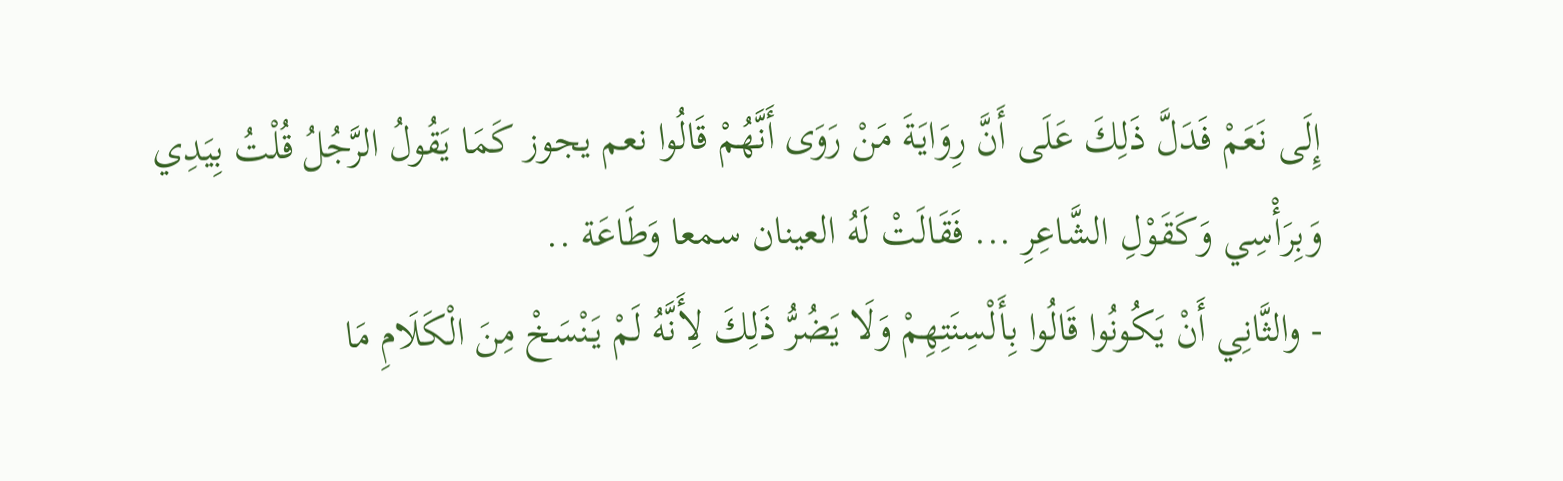إِلَى نَعَمْ فَدَلَّ ذَلِكَ عَلَى أَنَّ رِوَايَةَ مَنْ رَوَى أَنَّهُمْ قَالُوا نعم يجوز كَمَا يَقُولُ الرَّجُلُ قُلْتُ بِيَدِي وَبِرَأْسِي وَكَقَوْلِ الشَّاعِرِ ... فَقَالَتْ لَهُ العينان سمعا وَطَاعَة ..
- والثَّانِي أَنْ يَكُونُوا قَالُوا بِأَلْسِنَتِهِمْ وَلَا يَضُرُّ ذَلِكَ لِأَنَّهُ لَمْ يَنْسَخْ مِنَ الْكَلَامِ مَا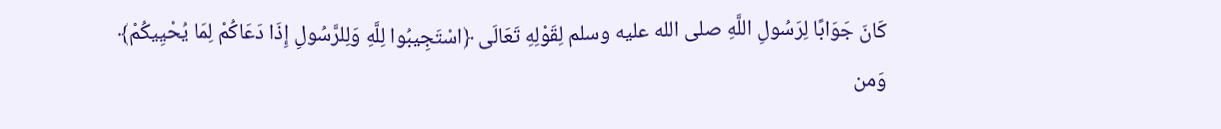كَانَ جَوَابًا لِرَسُولِ اللَّهِ صلى الله عليه وسلم لِقَوْلِهِ تَعَالَى ﴿اسْتَجِيبُوا لِلَّهِ وَلِلرَّسُولِ إِذَا دَعَاكُمْ لِمَا يُحْيِيكُمْ﴾
وَمن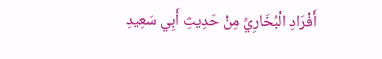أَفْرَادِ الْبُخَارِيِّ مِنْ حَدِيثِ أَبِي سَعِيدِ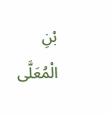بْنِ الْمُعَلَّى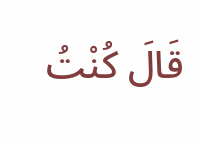قَالَ كُنْتُ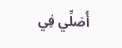أُصَلِّي فِي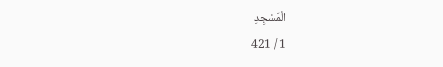الْمَسْجِدِ
1 / 421